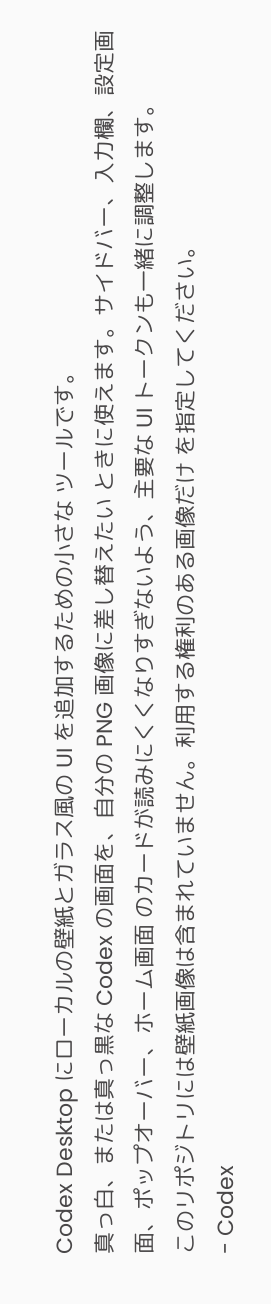Codex Desktop にローカルの壁紙とガラス風の UI を追加するための小さな ツールです。
真っ白、または真っ黒な Codex の画面を、自分の PNG 画像に差し替えたい ときに使えます。サイドバー、入力欄、設定画面、ポップオーバー、ホーム画面 のカードが読みにくくなりすぎないよう、主要な UI トークンも一緒に調整します。
このリポジトリには壁紙画像は含まれていません。利用する権利のある画像だけ を指定してください。
- Codex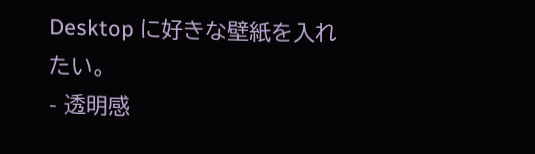Desktop に好きな壁紙を入れたい。
- 透明感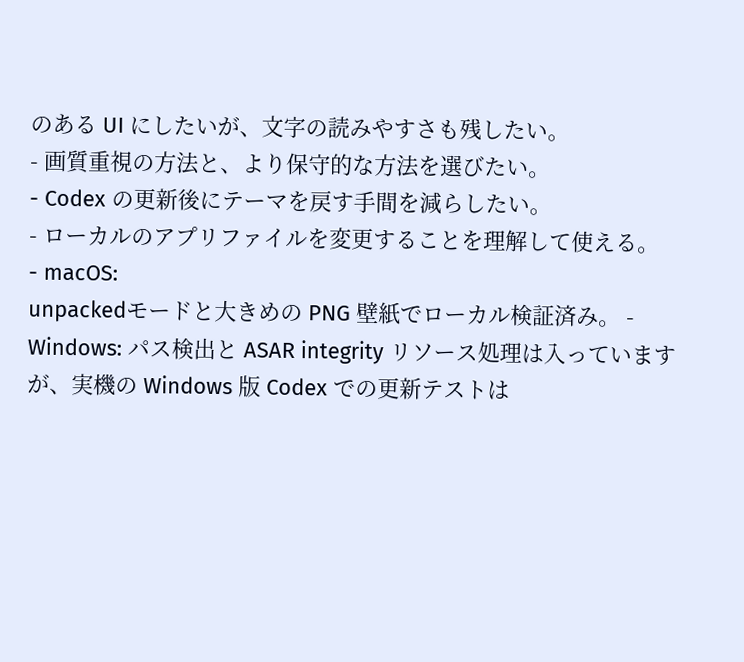のある UI にしたいが、文字の読みやすさも残したい。
- 画質重視の方法と、より保守的な方法を選びたい。
- Codex の更新後にテーマを戻す手間を減らしたい。
- ローカルのアプリファイルを変更することを理解して使える。
- macOS:
unpackedモードと大きめの PNG 壁紙でローカル検証済み。 - Windows: パス検出と ASAR integrity リソース処理は入っていますが、実機の Windows 版 Codex での更新テストは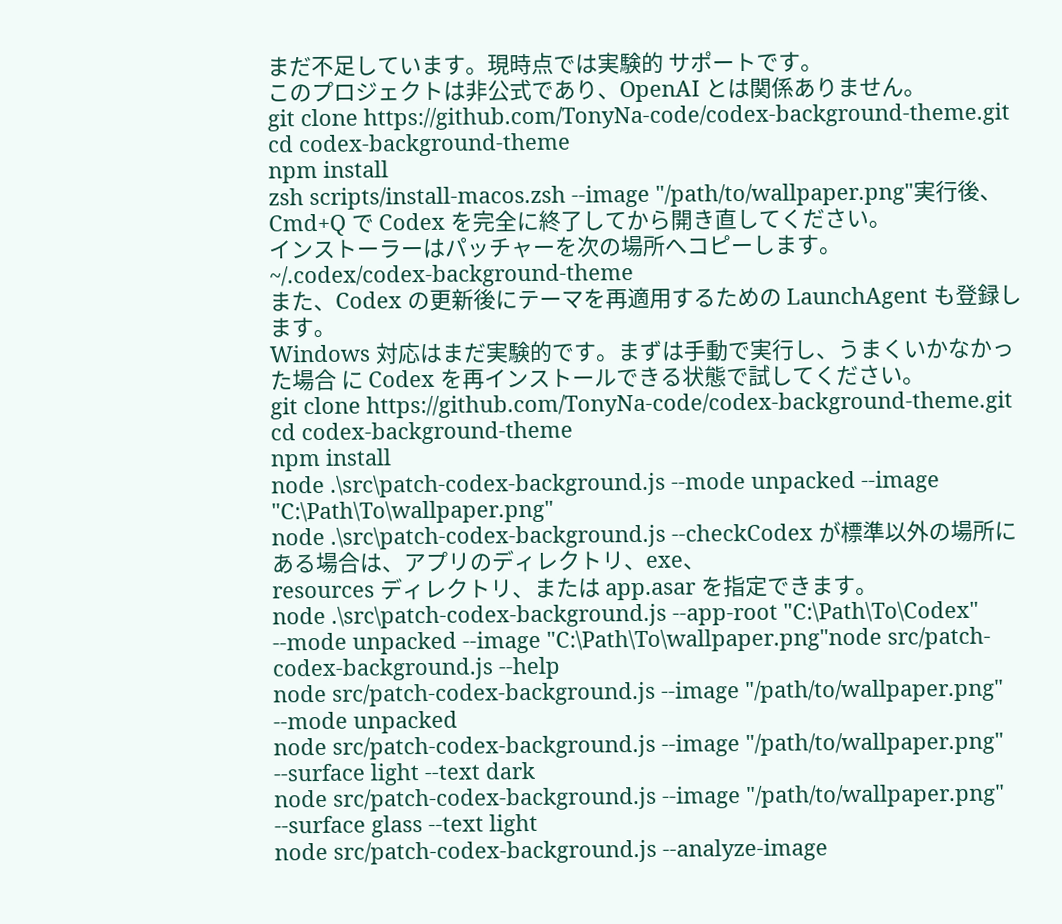まだ不足しています。現時点では実験的 サポートです。
このプロジェクトは非公式であり、OpenAI とは関係ありません。
git clone https://github.com/TonyNa-code/codex-background-theme.git
cd codex-background-theme
npm install
zsh scripts/install-macos.zsh --image "/path/to/wallpaper.png"実行後、Cmd+Q で Codex を完全に終了してから開き直してください。
インストーラーはパッチャーを次の場所へコピーします。
~/.codex/codex-background-theme
また、Codex の更新後にテーマを再適用するための LaunchAgent も登録します。
Windows 対応はまだ実験的です。まずは手動で実行し、うまくいかなかった場合 に Codex を再インストールできる状態で試してください。
git clone https://github.com/TonyNa-code/codex-background-theme.git
cd codex-background-theme
npm install
node .\src\patch-codex-background.js --mode unpacked --image "C:\Path\To\wallpaper.png"
node .\src\patch-codex-background.js --checkCodex が標準以外の場所にある場合は、アプリのディレクトリ、exe、
resources ディレクトリ、または app.asar を指定できます。
node .\src\patch-codex-background.js --app-root "C:\Path\To\Codex" --mode unpacked --image "C:\Path\To\wallpaper.png"node src/patch-codex-background.js --help
node src/patch-codex-background.js --image "/path/to/wallpaper.png" --mode unpacked
node src/patch-codex-background.js --image "/path/to/wallpaper.png" --surface light --text dark
node src/patch-codex-background.js --image "/path/to/wallpaper.png" --surface glass --text light
node src/patch-codex-background.js --analyze-image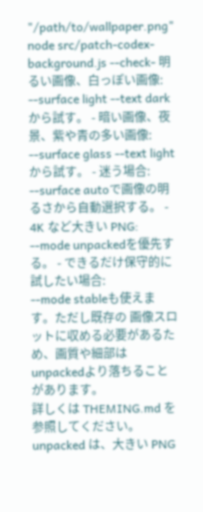"/path/to/wallpaper.png"
node src/patch-codex-background.js --check- 明るい画像、白っぽい画像:
--surface light --text darkから試す。 - 暗い画像、夜景、紫や青の多い画像:
--surface glass --text lightから試す。 - 迷う場合:
--surface autoで画像の明るさから自動選択する。 - 4K など大きい PNG:
--mode unpackedを優先する。 - できるだけ保守的に試したい場合:
--mode stableも使えます。ただし既存の 画像スロットに収める必要があるため、画質や細部はunpackedより落ちること があります。
詳しくは THEMING.md を参照してください。
unpacked は、大きい PNG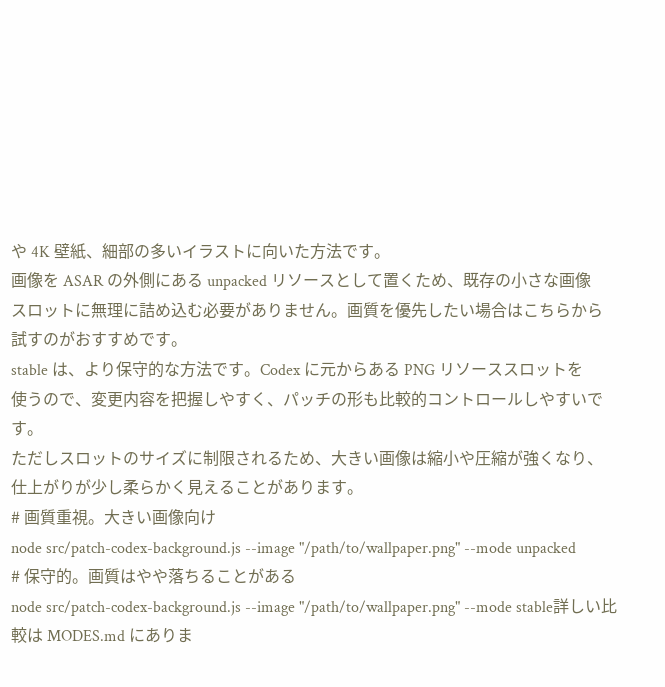や 4K 壁紙、細部の多いイラストに向いた方法です。
画像を ASAR の外側にある unpacked リソースとして置くため、既存の小さな画像
スロットに無理に詰め込む必要がありません。画質を優先したい場合はこちらから
試すのがおすすめです。
stable は、より保守的な方法です。Codex に元からある PNG リソーススロットを
使うので、変更内容を把握しやすく、パッチの形も比較的コントロールしやすいです。
ただしスロットのサイズに制限されるため、大きい画像は縮小や圧縮が強くなり、
仕上がりが少し柔らかく見えることがあります。
# 画質重視。大きい画像向け
node src/patch-codex-background.js --image "/path/to/wallpaper.png" --mode unpacked
# 保守的。画質はやや落ちることがある
node src/patch-codex-background.js --image "/path/to/wallpaper.png" --mode stable詳しい比較は MODES.md にありま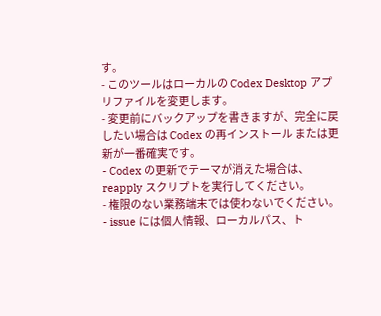す。
- このツールはローカルの Codex Desktop アプリファイルを変更します。
- 変更前にバックアップを書きますが、完全に戻したい場合は Codex の再インストール または更新が一番確実です。
- Codex の更新でテーマが消えた場合は、reapply スクリプトを実行してください。
- 権限のない業務端末では使わないでください。
- issue には個人情報、ローカルパス、ト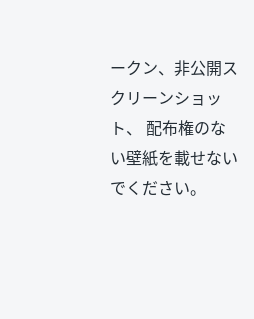ークン、非公開スクリーンショット、 配布権のない壁紙を載せないでください。